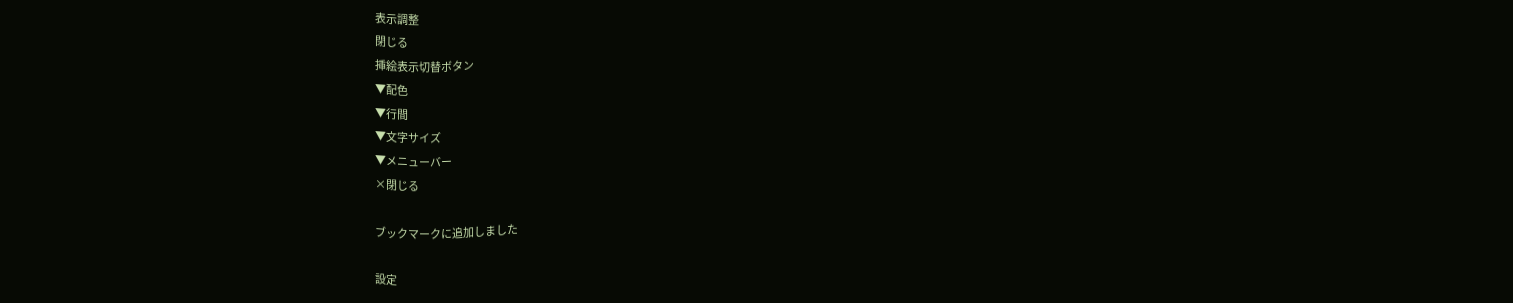表示調整
閉じる
挿絵表示切替ボタン
▼配色
▼行間
▼文字サイズ
▼メニューバー
×閉じる

ブックマークに追加しました

設定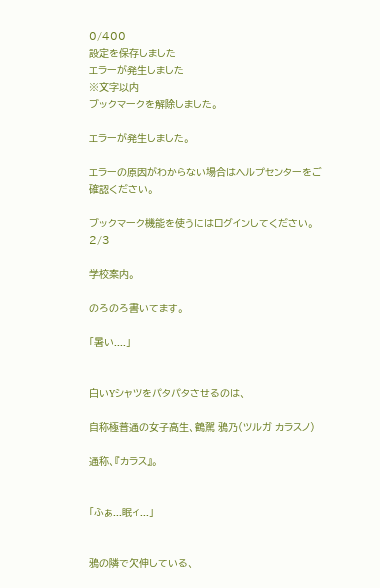0/400
設定を保存しました
エラーが発生しました
※文字以内
ブックマークを解除しました。

エラーが発生しました。

エラーの原因がわからない場合はヘルプセンターをご確認ください。

ブックマーク機能を使うにはログインしてください。
2/3

学校案内。

のろのろ書いてます。

「暑い....」


白いYシャツをパタパタさせるのは、

自称極普通の女子高生、鶴駕 鴉乃(ツルガ カラスノ)

通称、『カラス』。


「ふぁ...眠ィ...」


鴉の隣で欠伸している、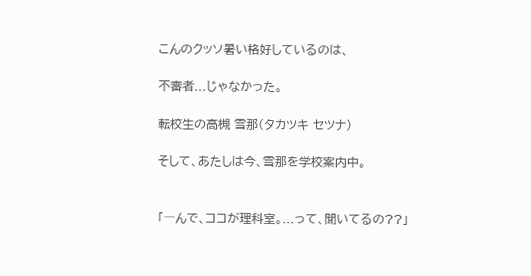こんのクッソ暑い格好しているのは、

不審者...じゃなかった。

転校生の高槻 雪那(タカツキ セツナ)

そして、あたしは今、雪那を学校案内中。


「―んで、ココが理科室。...って、聞いてるの??」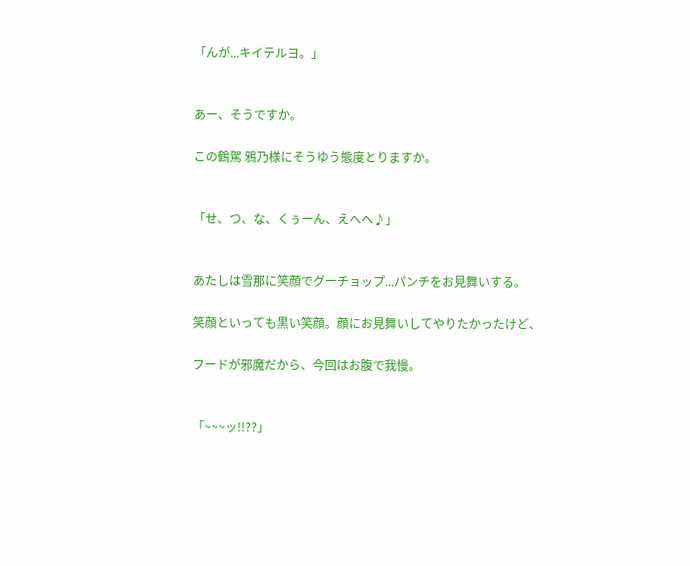「んが...キイテルヨ。」


あー、そうですか。

この鶴駕 鴉乃様にそうゆう態度とりますか。


「せ、つ、な、くぅーん、えへへ♪」


あたしは雪那に笑顔でグーチョップ...パンチをお見舞いする。

笑顔といっても黒い笑顔。顔にお見舞いしてやりたかったけど、

フードが邪魔だから、今回はお腹で我慢。


「~~~ッ!!??」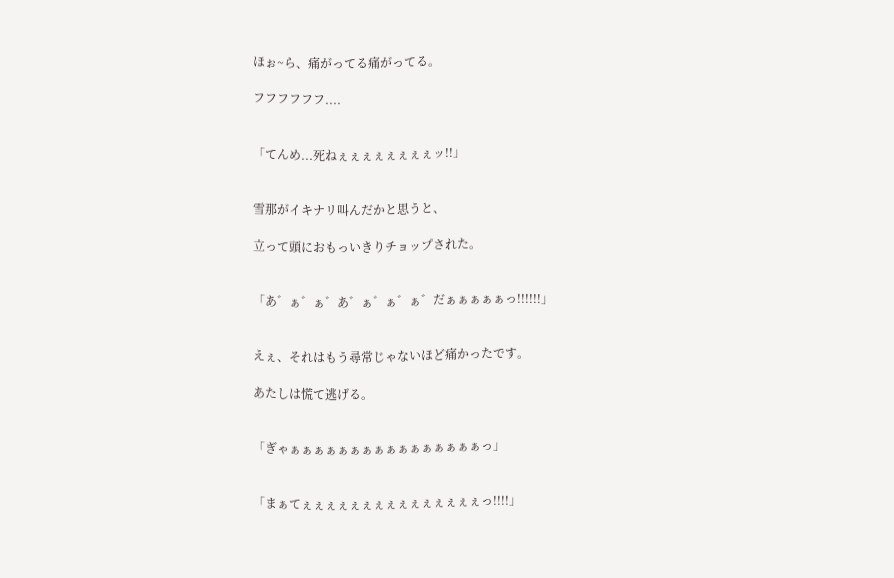ほぉ~ら、痛がってる痛がってる。

フフフフフフ....


「てんめ...死ねぇぇぇぇぇぇぇぇッ!!」


雪那がイキナリ叫んだかと思うと、

立って頭におもっいきりチョップされた。


「あ゛ぁ゛ぁ゛あ゛ぁ゛ぁ゛ぁ゛だぁぁぁぁぁっ!!!!!!」


えぇ、それはもう尋常じゃないほど痛かったです。

あたしは慌て逃げる。


「ぎゃぁぁぁぁぁぁぁぁぁぁぁぁぁぁぁぁっ」


「まぁてぇぇぇぇぇぇぇぇぇぇぇぇぇぇぇっ!!!!」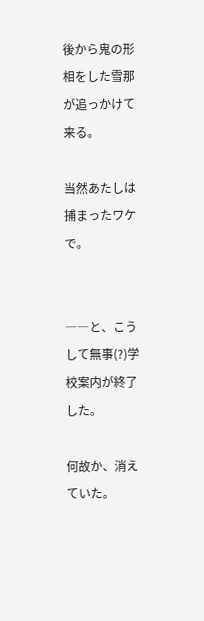後から鬼の形相をした雪那が追っかけて来る。

当然あたしは捕まったワケで。


――と、こうして無事(?)学校案内が終了した。

何故か、消えていた。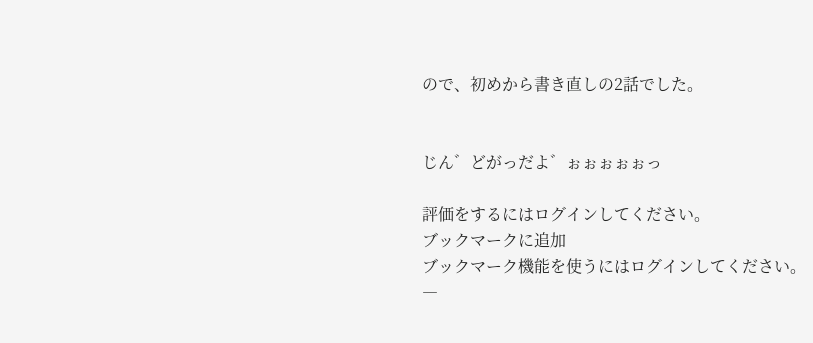ので、初めから書き直しの2話でした。


じん゛どがっだよ゛ぉぉぉぉぉっ

評価をするにはログインしてください。
ブックマークに追加
ブックマーク機能を使うにはログインしてください。
―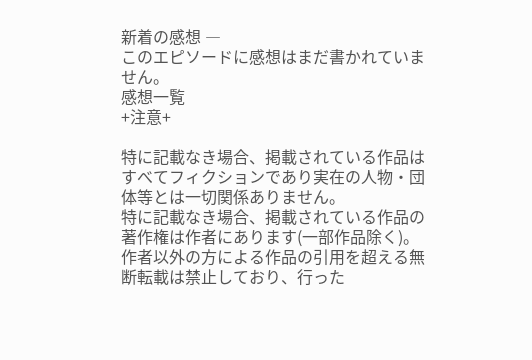新着の感想 ―
このエピソードに感想はまだ書かれていません。
感想一覧
+注意+

特に記載なき場合、掲載されている作品はすべてフィクションであり実在の人物・団体等とは一切関係ありません。
特に記載なき場合、掲載されている作品の著作権は作者にあります(一部作品除く)。
作者以外の方による作品の引用を超える無断転載は禁止しており、行った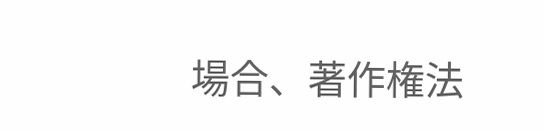場合、著作権法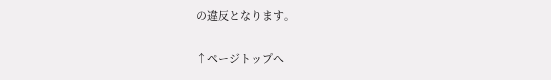の違反となります。

↑ページトップへ